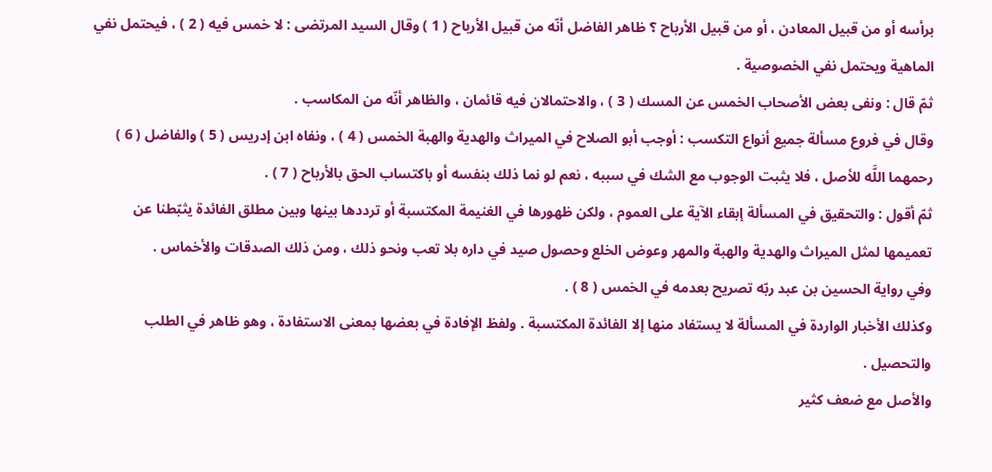برأسه أو من قبيل المعادن ، أو من قبيل الأرباح ؟ ظاهر الفاضل أنّه من قبيل الأرباح ( 1 ) وقال السيد المرتضى : لا خمس فيه ( 2 ) ، فيحتمل نفي الماهية ويحتمل نفي الخصوصية .
ثمّ قال : ونفى بعض الأصحاب الخمس عن المسك ( 3 ) ، والاحتمالان فيه قائمان ، والظاهر أنّه من المكاسب .
وقال في فروع مسألة جميع أنواع التكسب : أوجب أبو الصلاح في الميراث والهدية والهبة الخمس ( 4 ) ، ونفاه ابن إدريس ( 5 ) والفاضل ( 6 ) رحمهما اللَّه للأصل ، فلا يثبت الوجوب مع الشك في سببه ، نعم لو نما ذلك بنفسه أو باكتساب الحق بالأرباح ( 7 ) .
ثمّ أقول : والتحقيق في المسألة إبقاء الآية على العموم ، ولكن ظهورها في الغنيمة المكتسبة أو ترددها بينها وبين مطلق الفائدة يثبّطنا عن تعميمها لمثل الميراث والهدية والهبة والمهر وعوض الخلع وحصول صيد في داره بلا تعب ونحو ذلك ، ومن ذلك الصدقات والأخماس .
وفي رواية الحسين بن عبد ربّه تصريح بعدمه في الخمس ( 8 ) .
وكذلك الأخبار الواردة في المسألة لا يستفاد منها إلا الفائدة المكتسبة . ولفظ الإفادة في بعضها بمعنى الاستفادة ، وهو ظاهر في الطلب والتحصيل .
والأصل مع ضعف كثير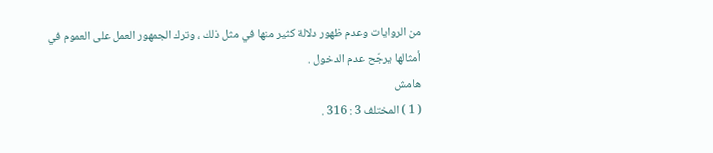من الروايات وعدم ظهور دلالة كثير منها في مثل ذلك ، وترك الجمهور العمل على العموم في أمثالها يرجّح عدم الدخول .
هامش
( 1 ) المختلف 3 : 316 .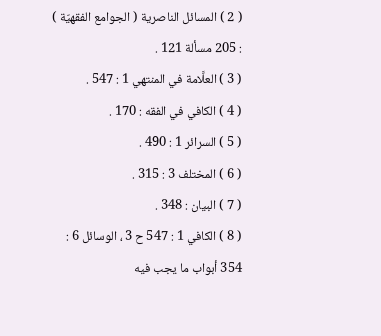( 2 ) المسائل الناصرية ( الجوامع الفقهيّة ) : 205 مسألة 121 .
( 3 ) العلَّامة في المنتهي 1 : 547 .
( 4 ) الكافي في الفقه : 170 .
( 5 ) السرائر 1 : 490 .
( 6 ) المختلف 3 : 315 .
( 7 ) البيان : 348 .
( 8 ) الكافي 1 : 547 ح 3 ، الوسائل 6 : 354 أبواب ما يجب فيه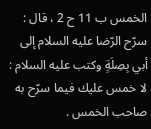الخمس ب 11 ح 2 ، قال : سرّح الرّضا عليه السلام إلى أبي بِصِلَةٍ وكتب عليه السلام : لا خمس عليك فيما سرّح به صاحب الخمس .